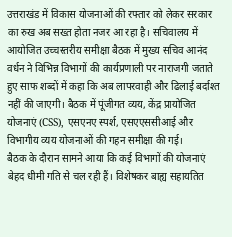उत्तराखंड में विकास योजनाओं की रफ्तार को लेकर सरकार का रुख अब सख्त होता नजर आ रहा है। सचिवालय में आयोजित उच्चस्तरीय समीक्षा बैठक में मुख्य सचिव आनंद वर्धन ने विभिन्न विभागों की कार्यप्रणाली पर नाराजगी जताते हुए साफ शब्दों में कहा कि अब लापरवाही और ढिलाई बर्दाश्त नहीं की जाएगी। बैठक में पूंजीगत व्यय, केंद्र प्रायोजित योजनाएं (CSS), एसएनए स्पर्श, एसएएससीआई और विभागीय व्यय योजनाओं की गहन समीक्षा की गई।
बैठक के दौरान सामने आया कि कई विभागों की योजनाएं बेहद धीमी गति से चल रही हैं। विशेषकर बाह्य सहायतित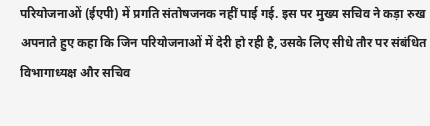परियोजनाओं (ईएपी) में प्रगति संतोषजनक नहीं पाई गई. इस पर मुख्य सचिव ने कड़ा रुख अपनाते हुए कहा कि जिन परियोजनाओं में देरी हो रही है, उसके लिए सीधे तौर पर संबंधित विभागाध्यक्ष और सचिव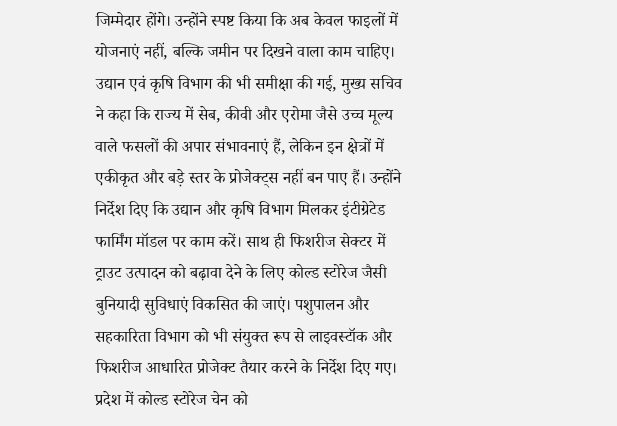जिम्मेदार होंगे। उन्होंने स्पष्ट किया कि अब केवल फाइलों में योजनाएं नहीं, बल्कि जमीन पर दिखने वाला काम चाहिए। उद्यान एवं कृषि विभाग की भी समीक्षा की गई, मुख्य सचिव ने कहा कि राज्य में सेब, कीवी और एरोमा जैसे उच्च मूल्य वाले फसलों की अपार संभावनाएं हैं, लेकिन इन क्षेत्रों में एकीकृत और बड़े स्तर के प्रोजेक्ट्स नहीं बन पाए हैं। उन्होंने निर्देश दिए कि उद्यान और कृषि विभाग मिलकर इंटीग्रेटेड फार्मिंग मॉडल पर काम करें। साथ ही फिशरीज सेक्टर में ट्राउट उत्पादन को बढ़ावा देने के लिए कोल्ड स्टोरेज जैसी बुनियादी सुविधाएं विकसित की जाएं। पशुपालन और सहकारिता विभाग को भी संयुक्त रूप से लाइवस्टॉक और फिशरीज आधारित प्रोजेक्ट तैयार करने के निर्देश दिए गए।
प्रदेश में कोल्ड स्टोरेज चेन को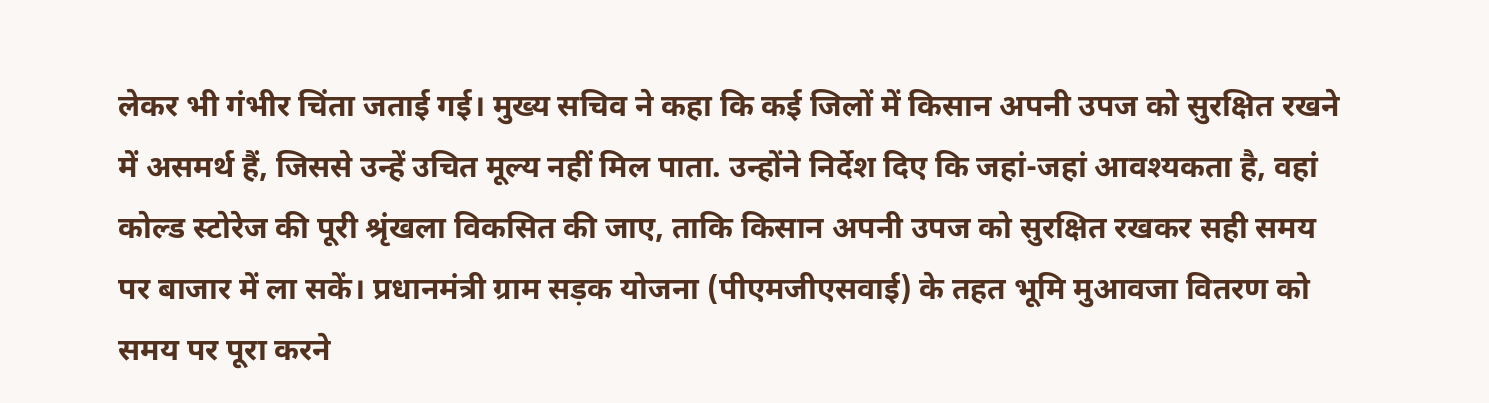लेकर भी गंभीर चिंता जताई गई। मुख्य सचिव ने कहा कि कई जिलों में किसान अपनी उपज को सुरक्षित रखने में असमर्थ हैं, जिससे उन्हें उचित मूल्य नहीं मिल पाता. उन्होंने निर्देश दिए कि जहां-जहां आवश्यकता है, वहां कोल्ड स्टोरेज की पूरी श्रृंखला विकसित की जाए, ताकि किसान अपनी उपज को सुरक्षित रखकर सही समय पर बाजार में ला सकें। प्रधानमंत्री ग्राम सड़क योजना (पीएमजीएसवाई) के तहत भूमि मुआवजा वितरण को समय पर पूरा करने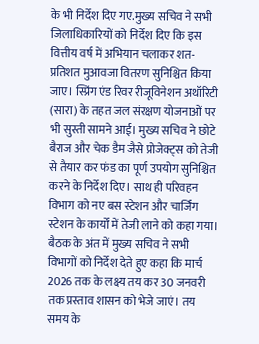के भी निर्देश दिए गए.मुख्य सचिव ने सभी जिलाधिकारियों को निर्देश दिए कि इस वित्तीय वर्ष में अभियान चलाकर शत-प्रतिशत मुआवजा वितरण सुनिश्चित किया जाए। स्प्रिंग एंड रिवर रीजूविनेशन अथॉरिटी (सारा) के तहत जल संरक्षण योजनाओं पर भी सुस्ती सामने आई। मुख्य सचिव ने छोटे बैराज और चेक डैम जैसे प्रोजेक्ट्स को तेजी से तैयार कर फंड का पूर्ण उपयोग सुनिश्चित करने के निर्देश दिए। साथ ही परिवहन विभाग को नए बस स्टेशन और चार्जिंग स्टेशन के कार्यों में तेजी लाने को कहा गया। बैठक के अंत में मुख्य सचिव ने सभी विभागों को निर्देश देते हुए कहा कि मार्च 2026 तक के लक्ष्य तय कर 30 जनवरी तक प्रस्ताव शासन को भेजे जाएं। तय समय के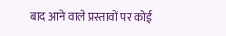बाद आने वाले प्रस्तावों पर कोई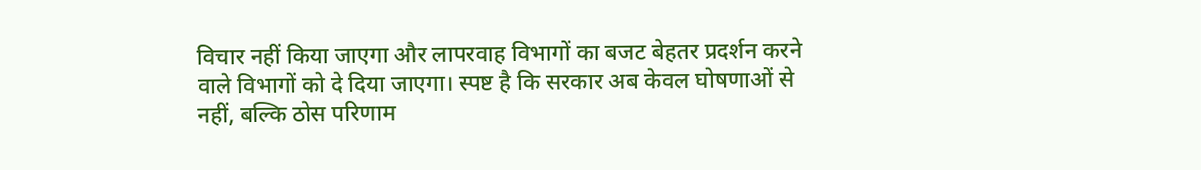विचार नहीं किया जाएगा और लापरवाह विभागों का बजट बेहतर प्रदर्शन करने वाले विभागों को दे दिया जाएगा। स्पष्ट है कि सरकार अब केवल घोषणाओं से नहीं, बल्कि ठोस परिणाम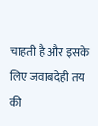चाहती है और इसके लिए जवाबदेही तय की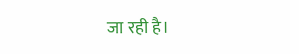जा रही है।